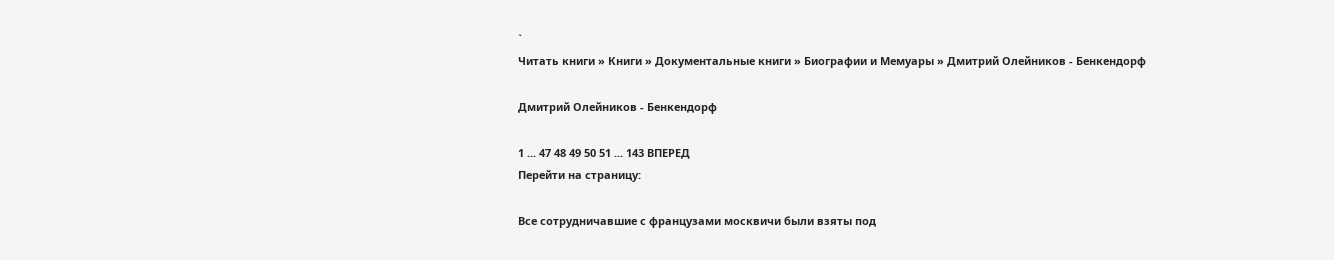`
Читать книги » Книги » Документальные книги » Биографии и Мемуары » Дмитрий Олейников - Бенкендорф

Дмитрий Олейников - Бенкендорф

1 ... 47 48 49 50 51 ... 143 ВПЕРЕД
Перейти на страницу:

Все сотрудничавшие с французами москвичи были взяты под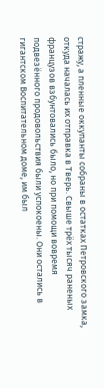стражу, а пленные оккупанты собраны в остатках Петровского замка, откуда началась их отправка в Тверь. Свыше трёх тысяч раненых французов взбунтовались было, но при помощи вовремя подвезённого продовольствия были успокоены. Они остались в гигантском Воспитательном доме, им был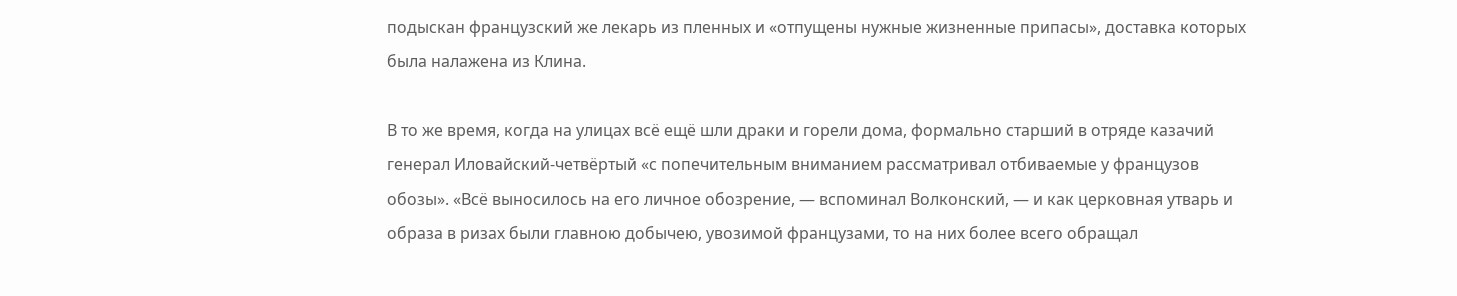подыскан французский же лекарь из пленных и «отпущены нужные жизненные припасы», доставка которых была налажена из Клина.

В то же время, когда на улицах всё ещё шли драки и горели дома, формально старший в отряде казачий генерал Иловайский-четвёртый «с попечительным вниманием рассматривал отбиваемые у французов обозы». «Всё выносилось на его личное обозрение, — вспоминал Волконский, — и как церковная утварь и образа в ризах были главною добычею, увозимой французами, то на них более всего обращал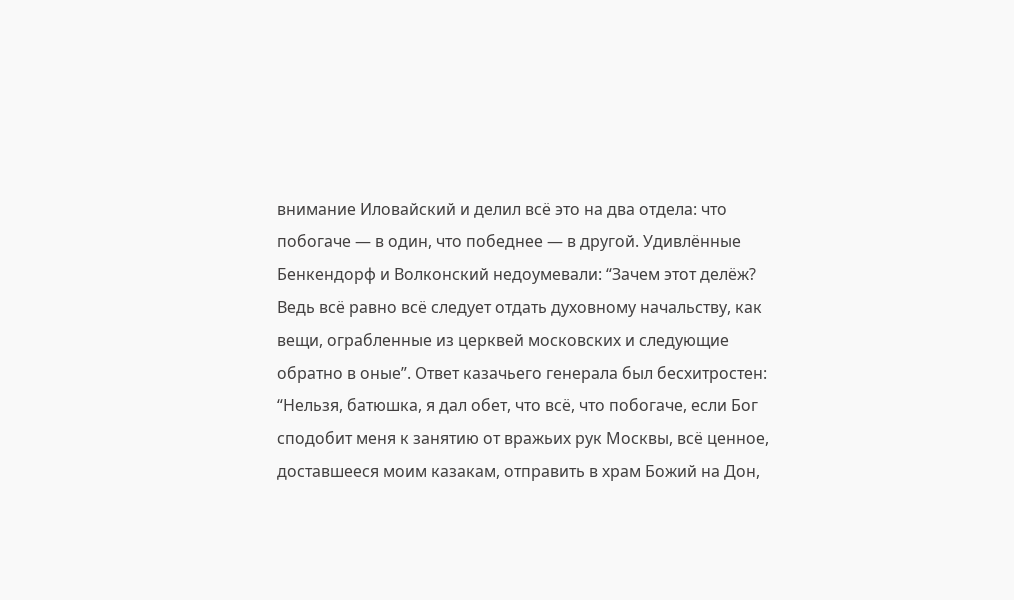внимание Иловайский и делил всё это на два отдела: что побогаче — в один, что победнее — в другой. Удивлённые Бенкендорф и Волконский недоумевали: “Зачем этот делёж? Ведь всё равно всё следует отдать духовному начальству, как вещи, ограбленные из церквей московских и следующие обратно в оные”. Ответ казачьего генерала был бесхитростен: “Нельзя, батюшка, я дал обет, что всё, что побогаче, если Бог сподобит меня к занятию от вражьих рук Москвы, всё ценное, доставшееся моим казакам, отправить в храм Божий на Дон,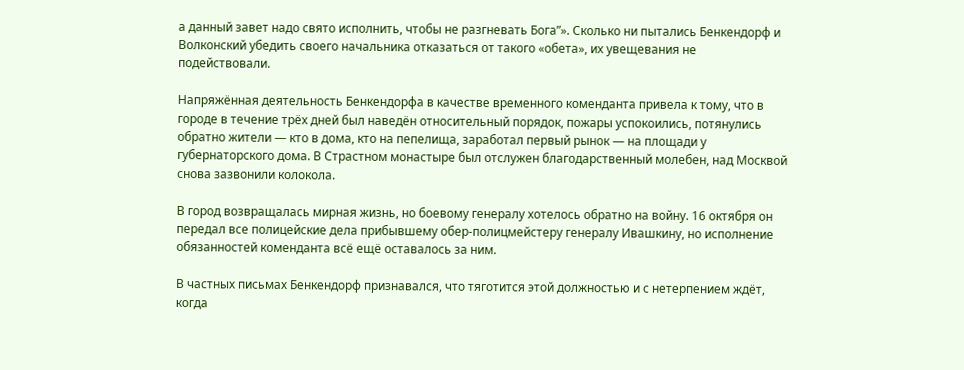а данный завет надо свято исполнить, чтобы не разгневать Бога”». Сколько ни пытались Бенкендорф и Волконский убедить своего начальника отказаться от такого «обета», их увещевания не подействовали.

Напряжённая деятельность Бенкендорфа в качестве временного коменданта привела к тому, что в городе в течение трёх дней был наведён относительный порядок, пожары успокоились, потянулись обратно жители — кто в дома, кто на пепелища, заработал первый рынок — на площади у губернаторского дома. В Страстном монастыре был отслужен благодарственный молебен, над Москвой снова зазвонили колокола.

В город возвращалась мирная жизнь, но боевому генералу хотелось обратно на войну. 16 октября он передал все полицейские дела прибывшему обер-полицмейстеру генералу Ивашкину, но исполнение обязанностей коменданта всё ещё оставалось за ним.

В частных письмах Бенкендорф признавался, что тяготится этой должностью и с нетерпением ждёт, когда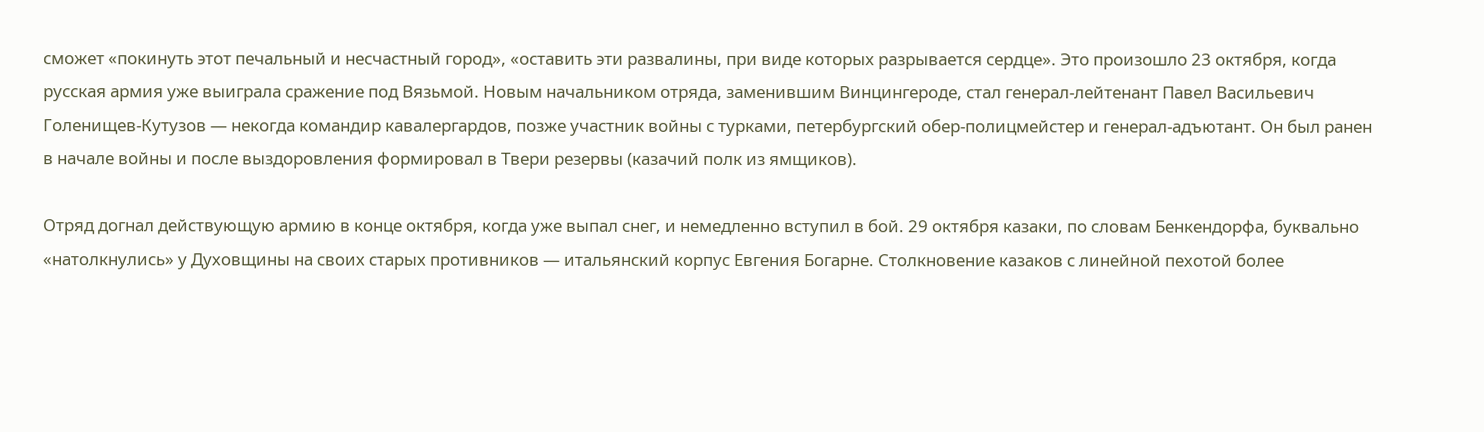сможет «покинуть этот печальный и несчастный город», «оставить эти развалины, при виде которых разрывается сердце». Это произошло 23 октября, когда русская армия уже выиграла сражение под Вязьмой. Новым начальником отряда, заменившим Винцингероде, стал генерал-лейтенант Павел Васильевич Голенищев-Кутузов — некогда командир кавалергардов, позже участник войны с турками, петербургский обер-полицмейстер и генерал-адъютант. Он был ранен в начале войны и после выздоровления формировал в Твери резервы (казачий полк из ямщиков).

Отряд догнал действующую армию в конце октября, когда уже выпал снег, и немедленно вступил в бой. 29 октября казаки, по словам Бенкендорфа, буквально «натолкнулись» у Духовщины на своих старых противников — итальянский корпус Евгения Богарне. Столкновение казаков с линейной пехотой более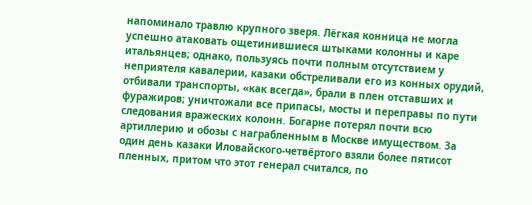напоминало травлю крупного зверя. Лёгкая конница не могла успешно атаковать ощетинившиеся штыками колонны и каре итальянцев; однако, пользуясь почти полным отсутствием у неприятеля кавалерии, казаки обстреливали его из конных орудий, отбивали транспорты, «как всегда», брали в плен отставших и фуражиров; уничтожали все припасы, мосты и переправы по пути следования вражеских колонн. Богарне потерял почти всю артиллерию и обозы с награбленным в Москве имуществом. За один день казаки Иловайского-четвёртого взяли более пятисот пленных, притом что этот генерал считался, по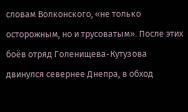словам Волконского, «не только осторожным, но и трусоватым». После этих боёв отряд Голенищева-Кутузова двинулся севернее Днепра, в обход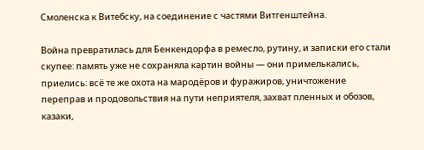Смоленска к Витебску, на соединение с частями Витгенштейна.

Война превратилась для Бенкендорфа в ремесло, рутину, и записки его стали скупее: память уже не сохраняла картин войны — они примелькались, приелись: всё те же охота на мародёров и фуражиров, уничтожение переправ и продовольствия на пути неприятеля, захват пленных и обозов, казаки,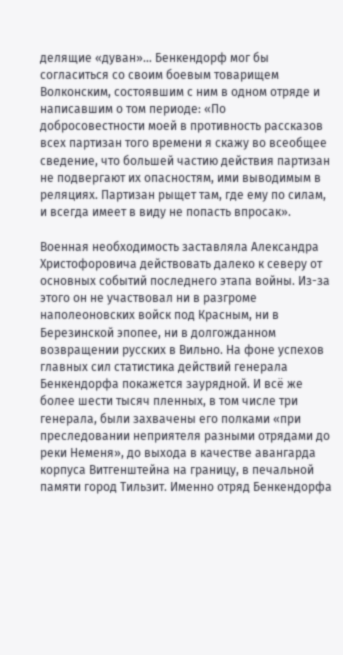делящие «дуван»… Бенкендорф мог бы согласиться со своим боевым товарищем Волконским, состоявшим с ним в одном отряде и написавшим о том периоде: «По добросовестности моей в противность рассказов всех партизан того времени я скажу во всеобщее сведение, что большей частию действия партизан не подвергают их опасностям, ими выводимым в реляциях. Партизан рыщет там, где ему по силам, и всегда имеет в виду не попасть впросак».

Военная необходимость заставляла Александра Христофоровича действовать далеко к северу от основных событий последнего этапа войны. Из-за этого он не участвовал ни в разгроме наполеоновских войск под Красным, ни в Березинской эпопее, ни в долгожданном возвращении русских в Вильно. На фоне успехов главных сил статистика действий генерала Бенкендорфа покажется заурядной. И всё же более шести тысяч пленных, в том числе три генерала, были захвачены его полками «при преследовании неприятеля разными отрядами до реки Неменя», до выхода в качестве авангарда корпуса Витгенштейна на границу, в печальной памяти город Тильзит. Именно отряд Бенкендорфа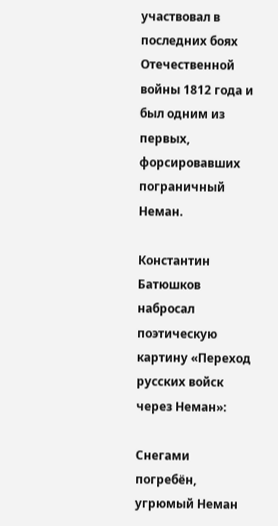участвовал в последних боях Отечественной войны 1812 года и был одним из первых, форсировавших пограничный Неман.

Константин Батюшков набросал поэтическую картину «Переход русских войск через Неман»:

Снегами погребён, угрюмый Неман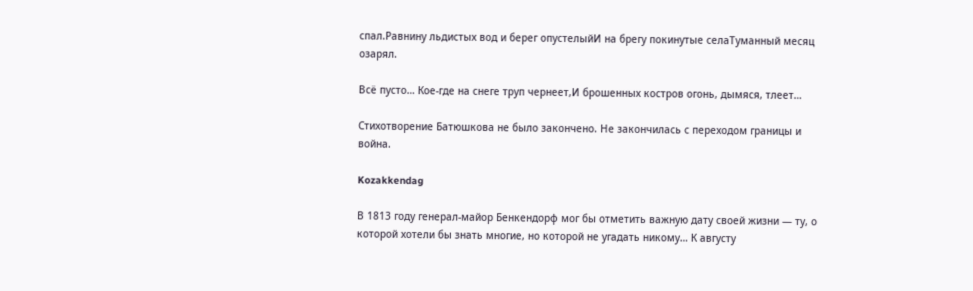спал.Равнину льдистых вод и берег опустелыйИ на брегу покинутые селаТуманный месяц озарял.

Всё пусто… Кое-где на снеге труп чернеет,И брошенных костров огонь, дымяся, тлеет…

Стихотворение Батюшкова не было закончено. Не закончилась с переходом границы и война.

Kozakkendag

В 1813 году генерал-майор Бенкендорф мог бы отметить важную дату своей жизни — ту, о которой хотели бы знать многие, но которой не угадать никому… К августу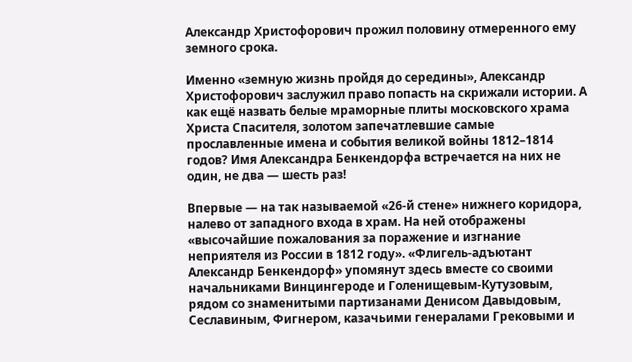Александр Христофорович прожил половину отмеренного ему земного срока.

Именно «земную жизнь пройдя до середины», Александр Христофорович заслужил право попасть на скрижали истории. А как ещё назвать белые мраморные плиты московского храма Христа Спасителя, золотом запечатлевшие самые прославленные имена и события великой войны 1812–1814 годов? Имя Александра Бенкендорфа встречается на них не один, не два — шесть раз!

Впервые — на так называемой «26-й стене» нижнего коридора, налево от западного входа в храм. На ней отображены «высочайшие пожалования за поражение и изгнание неприятеля из России в 1812 году». «Флигель-адъютант Александр Бенкендорф» упомянут здесь вместе со своими начальниками Винцингероде и Голенищевым-Кутузовым, рядом со знаменитыми партизанами Денисом Давыдовым, Сеславиным, Фигнером, казачьими генералами Грековыми и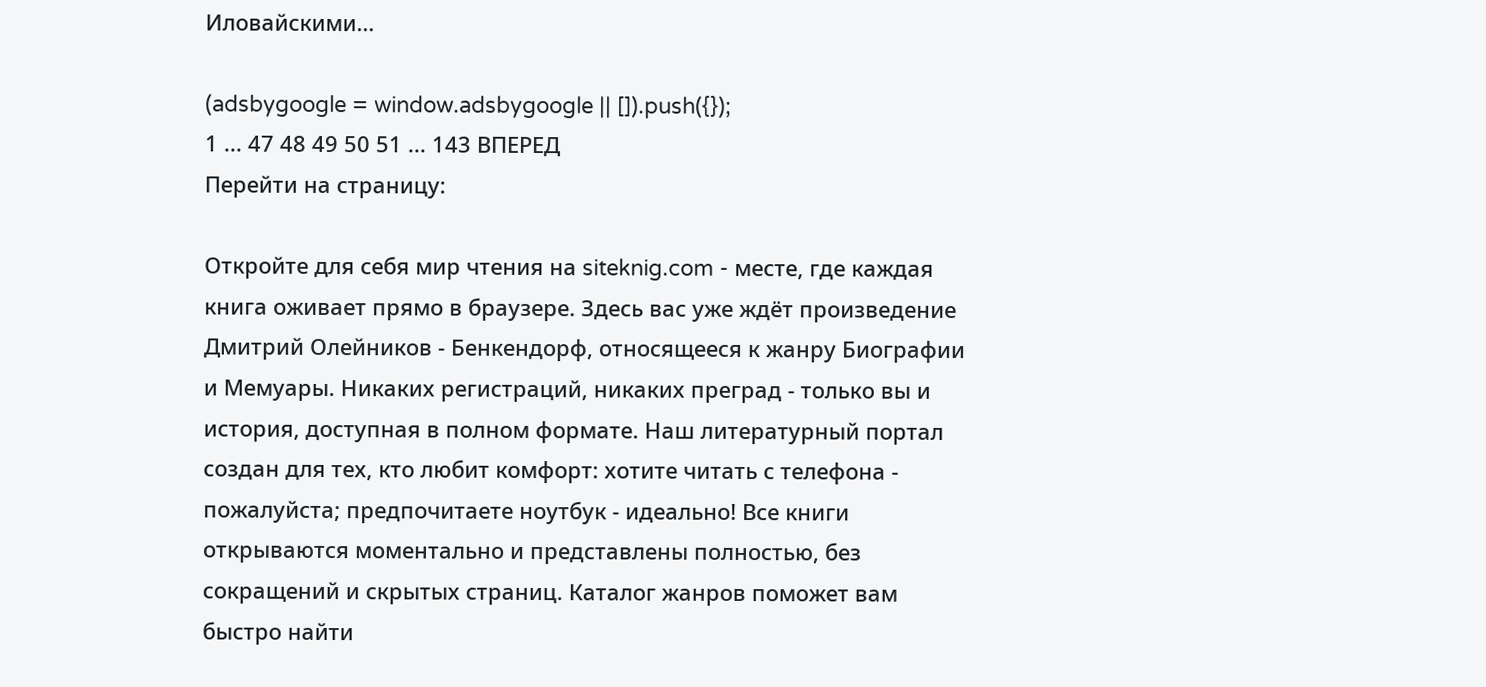Иловайскими…

(adsbygoogle = window.adsbygoogle || []).push({});
1 ... 47 48 49 50 51 ... 143 ВПЕРЕД
Перейти на страницу:

Откройте для себя мир чтения на siteknig.com - месте, где каждая книга оживает прямо в браузере. Здесь вас уже ждёт произведение Дмитрий Олейников - Бенкендорф, относящееся к жанру Биографии и Мемуары. Никаких регистраций, никаких преград - только вы и история, доступная в полном формате. Наш литературный портал создан для тех, кто любит комфорт: хотите читать с телефона - пожалуйста; предпочитаете ноутбук - идеально! Все книги открываются моментально и представлены полностью, без сокращений и скрытых страниц. Каталог жанров поможет вам быстро найти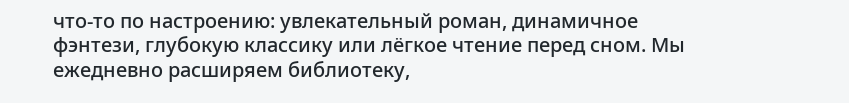что-то по настроению: увлекательный роман, динамичное фэнтези, глубокую классику или лёгкое чтение перед сном. Мы ежедневно расширяем библиотеку,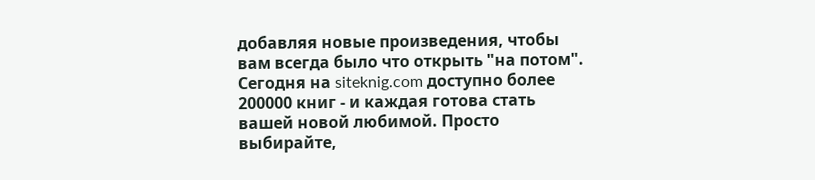добавляя новые произведения, чтобы вам всегда было что открыть "на потом". Сегодня на siteknig.com доступно более 200000 книг - и каждая готова стать вашей новой любимой. Просто выбирайте,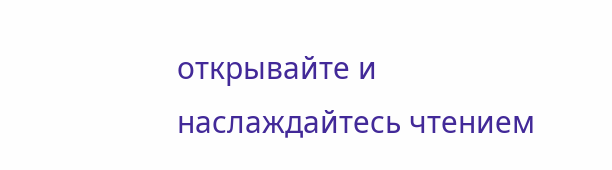открывайте и наслаждайтесь чтением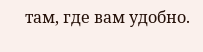там, где вам удобно.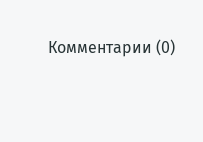Комментарии (0)